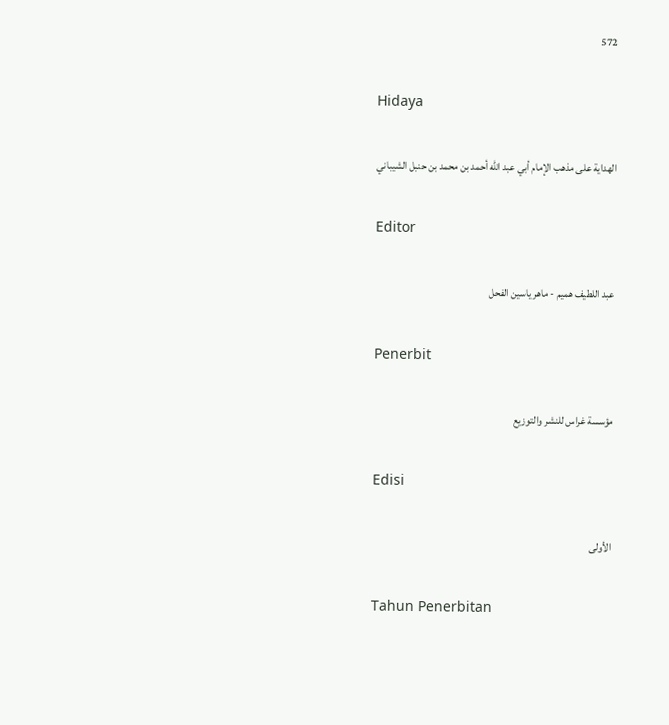572

Hidaya

الهداية على مذهب الإمام أبي عبد الله أحمد بن محمد بن حنبل الشيباني

Editor

عبد اللطيف هميم - ماهر ياسين الفحل

Penerbit

مؤسسة غراس للنشر والتوزيع

Edisi

الأولى

Tahun Penerbitan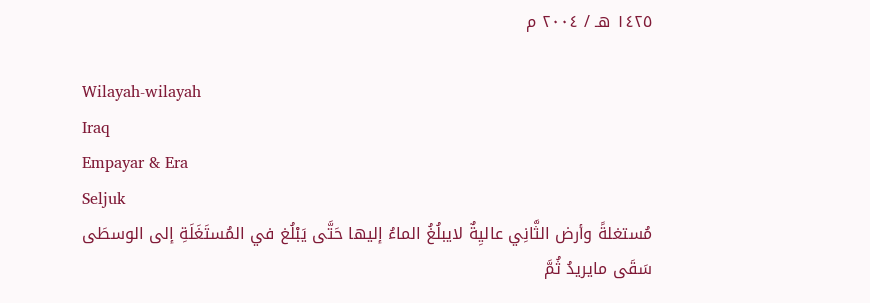١٤٢٥ هـ / ٢٠٠٤ م

Wilayah-wilayah
Iraq
Empayar & Era
Seljuk
مُستغلةً وأرض الثَّانِي عاليِةٌ لايبلُغُ الماءُ إليها حَتَّى يَبْلُغ في المُستَغَلَةِ إلى الوسطَى سَقَى مايريدُ ثُمَّ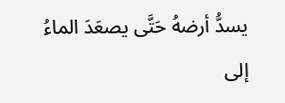يسدُّ أرضهُ حَتَّى يصعَدَ الماءُ إلى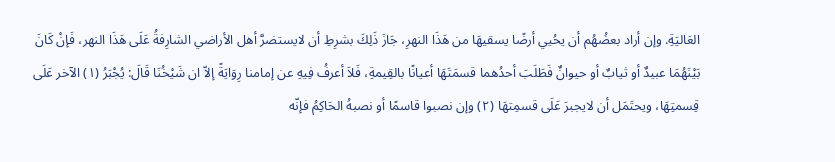العَاليَةِ. وإن أراد بعضُهُم أن يحُيي أرضًا يسقيهَا من هَذَا النهرِ، جَازَ ذَلِكَ بشرِطِ أن لايستضرَّ أهل الأراضي الشارِفةُ عَلَى هَذَا النهر، فَإنْ كَانَ بَيْنَهُمَا عبيدٌ أو ثيابٌ أو حيوانٌ فَطَلَبَ أحدُهما قسمَتَهَا أعيانًا بالقِيمةِ، فَلاَ أعرفُ فِيهِ عن إمامنا رِوَايَةً إلاّ ان شَيْخُنَا قَالَ: يُجْبَرُ (١) الآخر عَلَى قِسمتِهَا، ويحتَمَل أن لايجبرَ عَلَى قسمِتهَا (٢) وإن نصبوا قاسمًا أو نصبهُ الحَاكِمُ فإنّه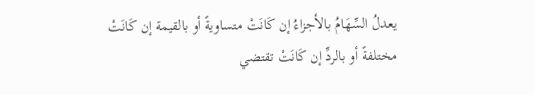يعدلُ السِّهَامُ بالأجزاءُ إن كَانَتْ متساويةً أو بالقيمة إن كَانَتْ مختلفةً أو بالردِّ إن كَانَتْ تقتضي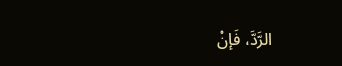الرَّدَّ، فَإنْ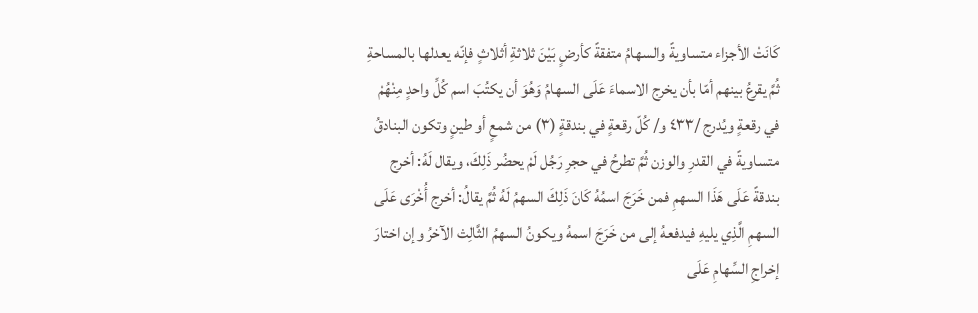كَانَتْ الأجزاء متساويةً والسهامُ متفقةً كأرضٍ بَيْنَ ثلاثةِ أثلاثٍ فإنّه يعدلها بالمساحةِ ثُمَّ يقرعُ بينهم أمّا بأن يخرج الاسماءَ عَلَى السهامُ وَهُوَ أن يكتُبَ اسم كُلِّ واحدٍ مِنْهُمْ في رقعةٍ ويُدرج /٤٣٣ و/ كُلّ رقعةٍ في بندقةٍ (٣) من شمعٍ أو طينٍ وتكون البنادقُ متساويةً في القدرِ والوزن ثُمَّ تطرحُ في حجرِ رَجُل لَمْ يحضُر ذَلِكَ، ويقال لَهُ: أخرج بندقةً عَلَى هَذَا السهمِ فمن خَرَجَ اسمُهُ كَانَ ذَلِكَ السهمُ لَهُ ثُمَّ يقالُ: أخرج أُخْرَى عَلَى السهمِ الَّذِي يليهِ فيدفعهُ إلى من خَرَجَ اسمهُ ويكونُ السهمُ الثَّالِث الآخرُ وإن اختارَ إخراجِ السِّهامِ عَلَى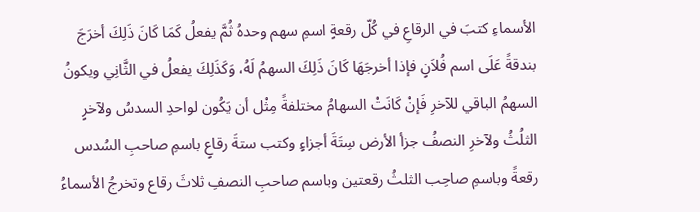الأسماءِ كتبَ في الرقاعِ في كُلّ رقعةٍ اسمِ سهم وحدهُ ثُمَّ يفعلُ كَمَا كَانَ ذَلِكَ أخرَجَ بندقةً عَلَى اسم فُلاَنٍ فإذا أخرجَهَا كَانَ ذَلِكَ السهمُ لَهُ، وَكَذَلِكَ يفعلُ في الثَّانِي ويكونُ السهمُ الباقي للآخرِ فَإنْ كَانَتْ السهامُ مختلفةً مِثْل أن يَكُون لواحدِ السدسُ ولآخرٍ الثلُثُ ولآخرِ النصفُ جزأ الأرض سِتَةَ أجزاءٍ وكتب ستةَ رقاعٍ باسمِ صاحبِ السُدس رقعةً وباسمِ صاحِب الثلثُ رقعتين وباسم صاحبِ النصفِ ثلاثَ رقاع وتخرجُ الأسماءُ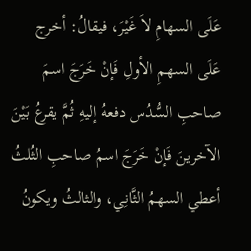عَلَى السهامِ لاَ غَيْرَ، فيقالُ: أخرج عَلَى السهمِ الأولِ فَإنْ خَرَجَ اسمَ صاحبِ السُّدُس دفعهُ إليهِ ثُمَّ يقرعُ بَيْنَ الآخرينَ فَإنْ خَرَجَ اسمُ صاحبِ الثُلثُ أعطي السهمُ الثَّانِي، والثالثُ ويكونُ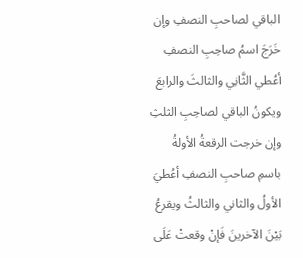الباقي لصاحبِ النصفِ وإن خَرَجَ اسمُ صاحِبِ النصفِ أعُطي الثَّانِي والثالثَ والرابعَ ويكونُ الباقي لصاحِبِ الثلثِ وإن خرجت الرقعةُ الأولةُ باسمِ صاحبِ النصفِ أعُطيَ الأولُ والثاني والثالثُ ويقرعُ بَيْنَ الآخرينَ فَإنْ وقعتْ عَلَى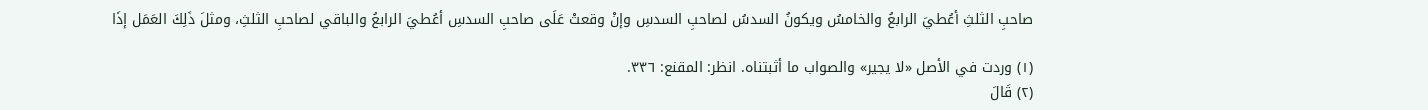صاحبِ الثلثِ أعُطيَ الرابعُ والخامسُ ويكونُ السدسُ لصاحبِ السدسِ وإنْ وقعتْ عَلَى صاحبِ السدسِ أعُطيَ الرابعُ والباقي لصاحبِ الثلثِ، ومثلَ ذَلِكَ العَمَل إذَا

(١) وردت في الأصل «لا يجير» والصواب ما أثبتناه. انظر: المقنع: ٣٣٦.
(٢) قَالَ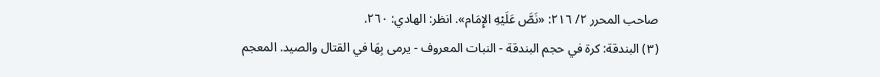صاحب المحرر ٢/ ٢١٦: «نَصَّ عَلَيْهِ الإِمَام». انظر: الهادي: ٢٦٠.
(٣) البندقة: كرة في حجم البندقة - النبات المعروف - يرمى بِهَا في القتال والصيد. المعجم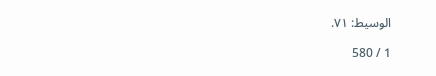الوسيط: ٧١.

1 / 580